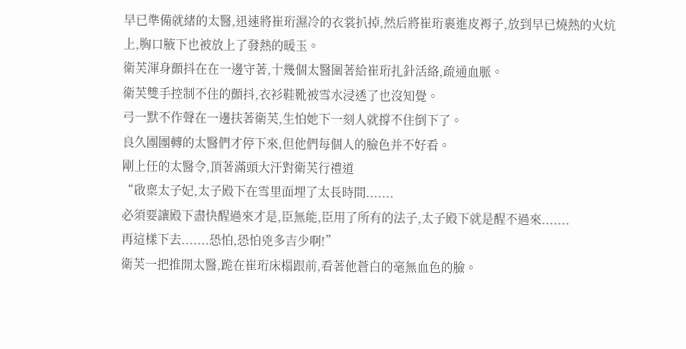早已準備就緒的太醫,迅速將崔珩濕冷的衣裳扒掉,然后將崔珩裹進皮褥子,放到早已燒熱的火炕上,胸口腋下也被放上了發熱的暖玉。
衛芙渾身顫抖在在一邊守著,十幾個太醫圍著給崔珩扎針活絡,疏通血脈。
衛芙雙手控制不住的顫抖,衣衫鞋靴被雪水浸透了也沒知覺。
弓一默不作聲在一邊扶著衛芙,生怕她下一刻人就撐不住倒下了。
良久團團轉的太醫們才停下來,但他們每個人的臉色并不好看。
剛上任的太醫令,頂著滿頭大汗對衛芙行禮道
“啟稟太子妃,太子殿下在雪里面埋了太長時間.......
必須要讓殿下盡快醒過來才是,臣無能,臣用了所有的法子,太子殿下就是醒不過來.......
再這樣下去.......恐怕,恐怕兇多吉少啊!”
衛芙一把推開太醫,跪在崔珩床榻跟前,看著他蒼白的毫無血色的臉。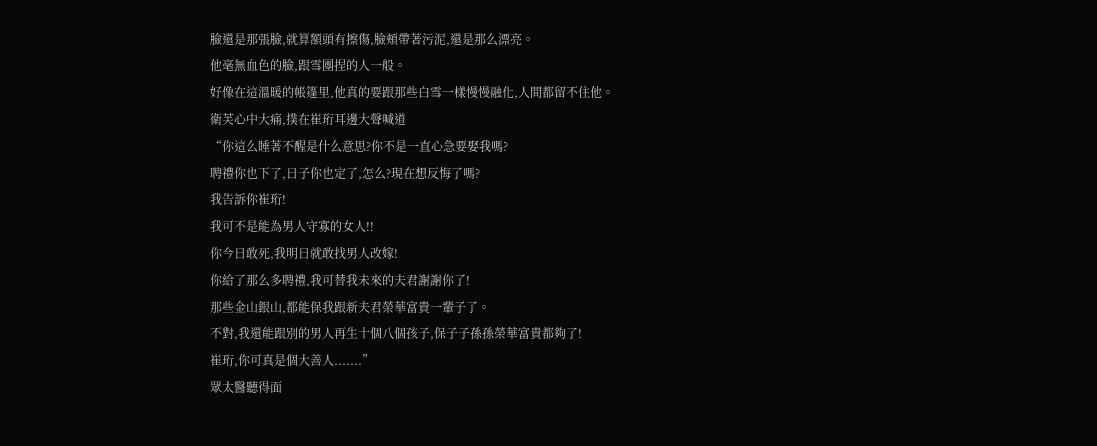臉還是那張臉,就算額頭有擦傷,臉頰帶著污泥,還是那么漂亮。
他毫無血色的臉,跟雪團捏的人一般。
好像在這溫暖的帳篷里,他真的要跟那些白雪一樣慢慢融化,人間都留不住他。
衛芙心中大痛,撲在崔珩耳邊大聲喊道
“你這么睡著不醒是什么意思?你不是一直心急要娶我嗎?
聘禮你也下了,日子你也定了,怎么?現在想反悔了嗎?
我告訴你崔珩!
我可不是能為男人守寡的女人!!
你今日敢死,我明日就敢找男人改嫁!
你給了那么多聘禮,我可替我未來的夫君謝謝你了!
那些金山銀山,都能保我跟新夫君榮華富貴一輩子了。
不對,我還能跟別的男人再生十個八個孩子,保子子孫孫榮華富貴都夠了!
崔珩,你可真是個大善人.......”
眾太醫聽得面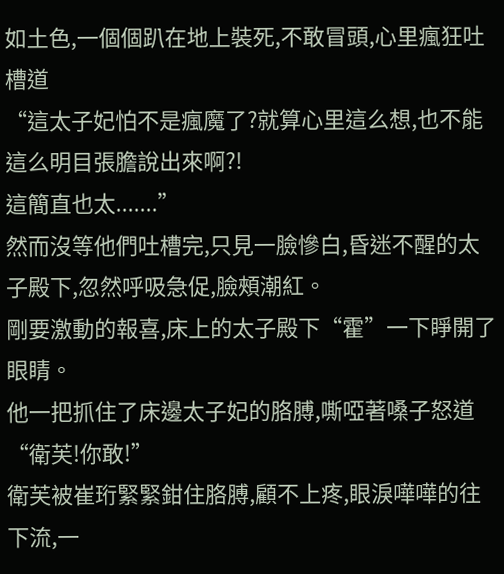如土色,一個個趴在地上裝死,不敢冒頭,心里瘋狂吐槽道
“這太子妃怕不是瘋魔了?就算心里這么想,也不能這么明目張膽說出來啊?!
這簡直也太.......”
然而沒等他們吐槽完,只見一臉慘白,昏迷不醒的太子殿下,忽然呼吸急促,臉頰潮紅。
剛要激動的報喜,床上的太子殿下“霍”一下睜開了眼睛。
他一把抓住了床邊太子妃的胳膊,嘶啞著嗓子怒道
“衛芙!你敢!”
衛芙被崔珩緊緊鉗住胳膊,顧不上疼,眼淚嘩嘩的往下流,一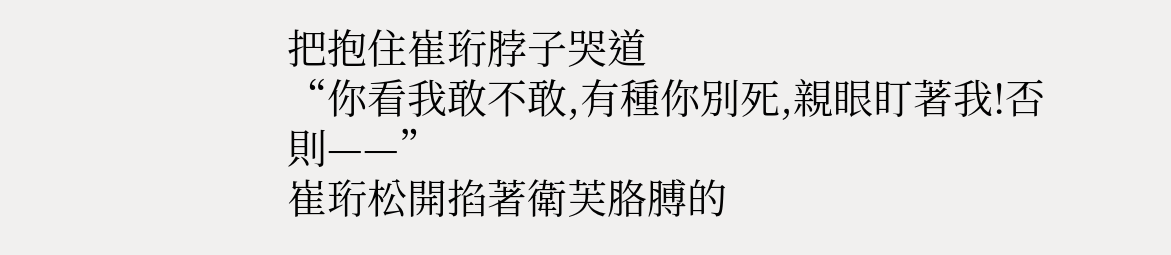把抱住崔珩脖子哭道
“你看我敢不敢,有種你別死,親眼盯著我!否則——”
崔珩松開掐著衛芙胳膊的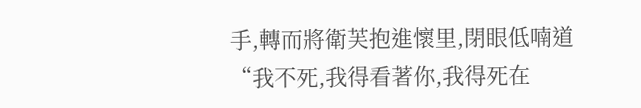手,轉而將衛芙抱進懷里,閉眼低喃道
“我不死,我得看著你,我得死在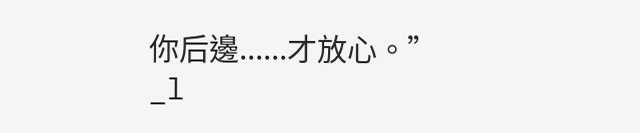你后邊......才放心。”
_l